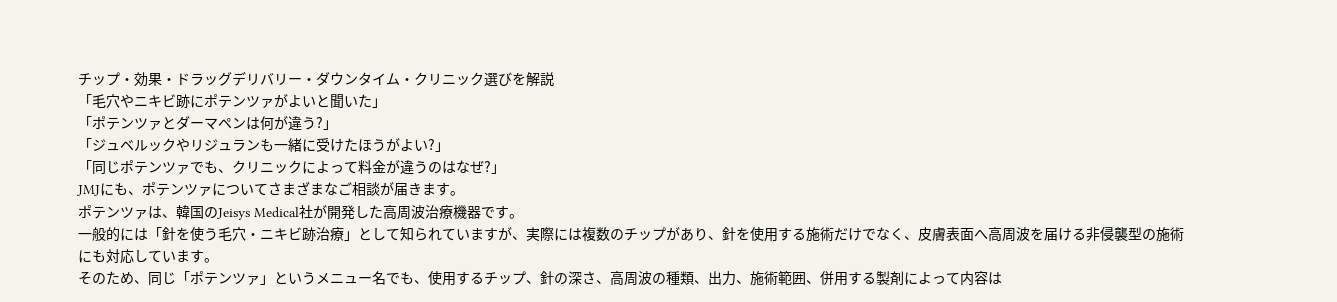チップ・効果・ドラッグデリバリー・ダウンタイム・クリニック選びを解説
「毛穴やニキビ跡にポテンツァがよいと聞いた」
「ポテンツァとダーマペンは何が違う?」
「ジュベルックやリジュランも一緒に受けたほうがよい?」
「同じポテンツァでも、クリニックによって料金が違うのはなぜ?」
JMJにも、ポテンツァについてさまざまなご相談が届きます。
ポテンツァは、韓国のJeisys Medical社が開発した高周波治療機器です。
一般的には「針を使う毛穴・ニキビ跡治療」として知られていますが、実際には複数のチップがあり、針を使用する施術だけでなく、皮膚表面へ高周波を届ける非侵襲型の施術にも対応しています。
そのため、同じ「ポテンツァ」というメニュー名でも、使用するチップ、針の深さ、高周波の種類、出力、施術範囲、併用する製剤によって内容は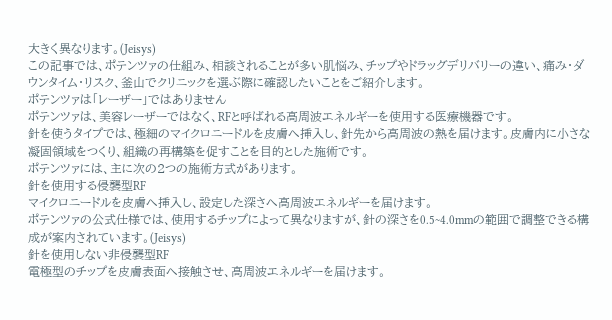大きく異なります。(Jeisys)
この記事では、ポテンツァの仕組み、相談されることが多い肌悩み、チップやドラッグデリバリーの違い、痛み・ダウンタイム・リスク、釜山でクリニックを選ぶ際に確認したいことをご紹介します。
ポテンツァは「レーザー」ではありません
ポテンツァは、美容レーザーではなく、RFと呼ばれる高周波エネルギーを使用する医療機器です。
針を使うタイプでは、極細のマイクロニードルを皮膚へ挿入し、針先から高周波の熱を届けます。皮膚内に小さな凝固領域をつくり、組織の再構築を促すことを目的とした施術です。
ポテンツァには、主に次の2つの施術方式があります。
針を使用する侵襲型RF
マイクロニードルを皮膚へ挿入し、設定した深さへ高周波エネルギーを届けます。
ポテンツァの公式仕様では、使用するチップによって異なりますが、針の深さを0.5~4.0mmの範囲で調整できる構成が案内されています。(Jeisys)
針を使用しない非侵襲型RF
電極型のチップを皮膚表面へ接触させ、高周波エネルギーを届けます。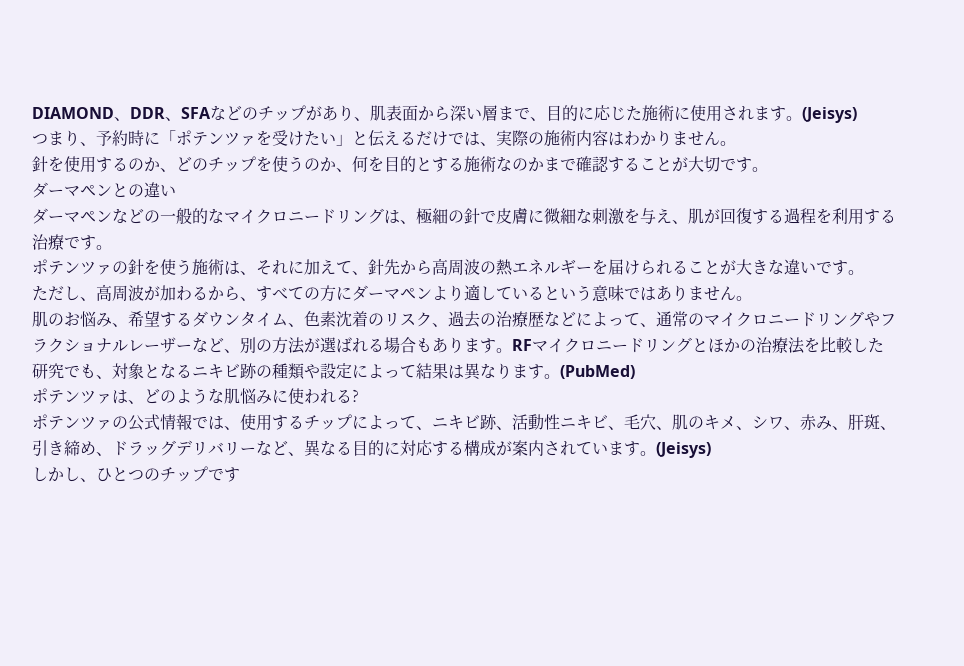DIAMOND、DDR、SFAなどのチップがあり、肌表面から深い層まで、目的に応じた施術に使用されます。(Jeisys)
つまり、予約時に「ポテンツァを受けたい」と伝えるだけでは、実際の施術内容はわかりません。
針を使用するのか、どのチップを使うのか、何を目的とする施術なのかまで確認することが大切です。
ダーマペンとの違い
ダーマペンなどの一般的なマイクロニードリングは、極細の針で皮膚に微細な刺激を与え、肌が回復する過程を利用する治療です。
ポテンツァの針を使う施術は、それに加えて、針先から高周波の熱エネルギーを届けられることが大きな違いです。
ただし、高周波が加わるから、すべての方にダーマペンより適しているという意味ではありません。
肌のお悩み、希望するダウンタイム、色素沈着のリスク、過去の治療歴などによって、通常のマイクロニードリングやフラクショナルレーザーなど、別の方法が選ばれる場合もあります。RFマイクロニードリングとほかの治療法を比較した研究でも、対象となるニキビ跡の種類や設定によって結果は異なります。(PubMed)
ポテンツァは、どのような肌悩みに使われる?
ポテンツァの公式情報では、使用するチップによって、ニキビ跡、活動性ニキビ、毛穴、肌のキメ、シワ、赤み、肝斑、引き締め、ドラッグデリバリーなど、異なる目的に対応する構成が案内されています。(Jeisys)
しかし、ひとつのチップです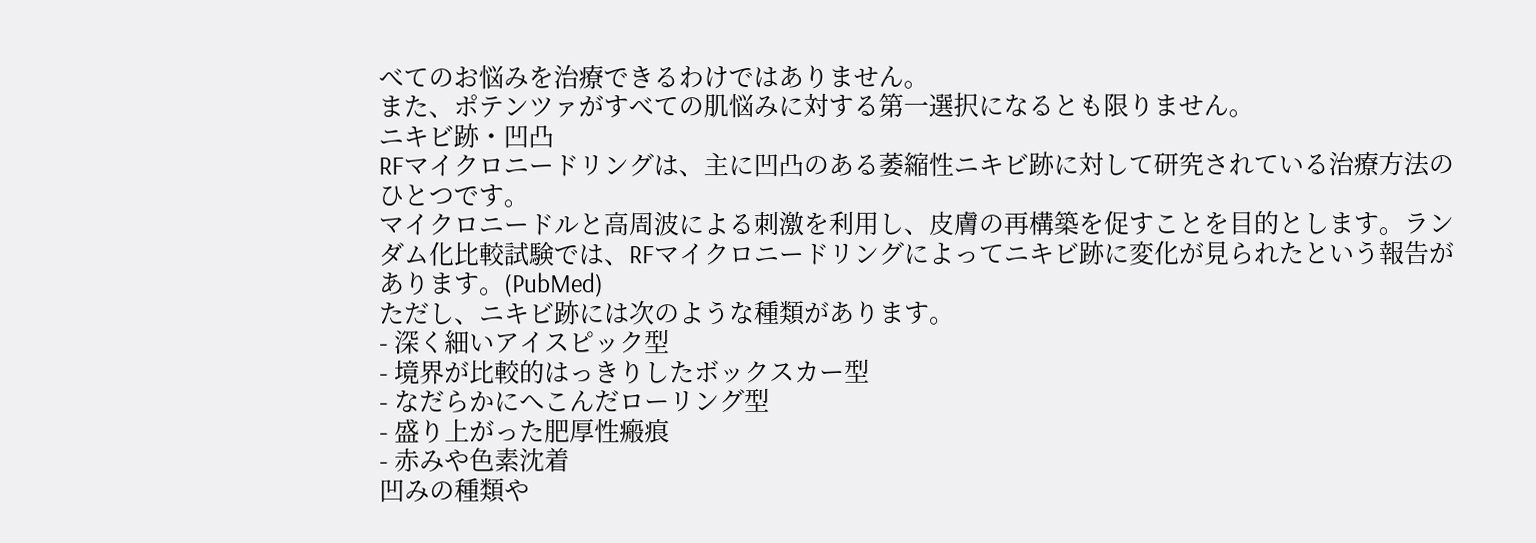べてのお悩みを治療できるわけではありません。
また、ポテンツァがすべての肌悩みに対する第一選択になるとも限りません。
ニキビ跡・凹凸
RFマイクロニードリングは、主に凹凸のある萎縮性ニキビ跡に対して研究されている治療方法のひとつです。
マイクロニードルと高周波による刺激を利用し、皮膚の再構築を促すことを目的とします。ランダム化比較試験では、RFマイクロニードリングによってニキビ跡に変化が見られたという報告があります。(PubMed)
ただし、ニキビ跡には次のような種類があります。
- 深く細いアイスピック型
- 境界が比較的はっきりしたボックスカー型
- なだらかにへこんだローリング型
- 盛り上がった肥厚性瘢痕
- 赤みや色素沈着
凹みの種類や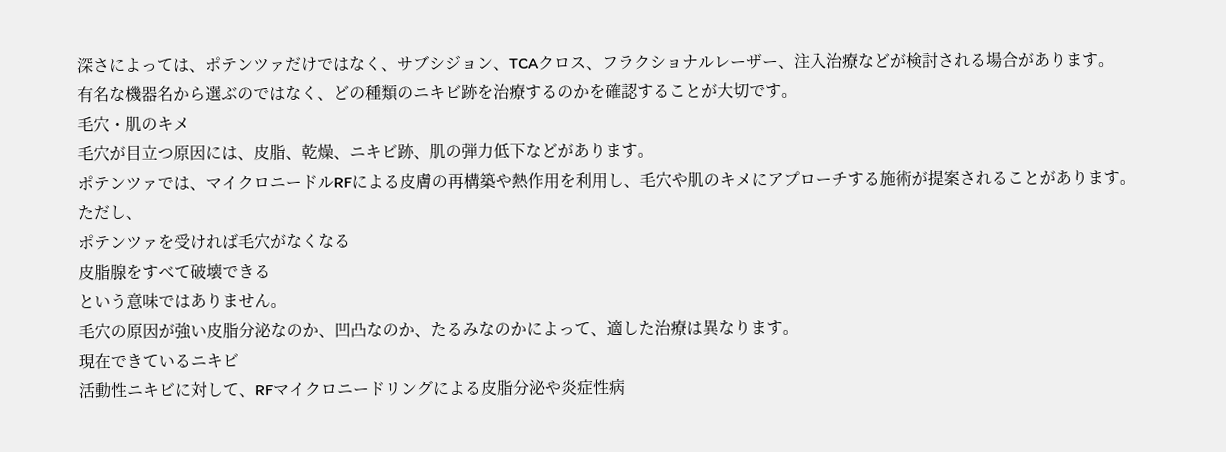深さによっては、ポテンツァだけではなく、サブシジョン、TCAクロス、フラクショナルレーザー、注入治療などが検討される場合があります。
有名な機器名から選ぶのではなく、どの種類のニキビ跡を治療するのかを確認することが大切です。
毛穴・肌のキメ
毛穴が目立つ原因には、皮脂、乾燥、ニキビ跡、肌の弾力低下などがあります。
ポテンツァでは、マイクロニードルRFによる皮膚の再構築や熱作用を利用し、毛穴や肌のキメにアプローチする施術が提案されることがあります。
ただし、
ポテンツァを受ければ毛穴がなくなる
皮脂腺をすべて破壊できる
という意味ではありません。
毛穴の原因が強い皮脂分泌なのか、凹凸なのか、たるみなのかによって、適した治療は異なります。
現在できているニキビ
活動性ニキビに対して、RFマイクロニードリングによる皮脂分泌や炎症性病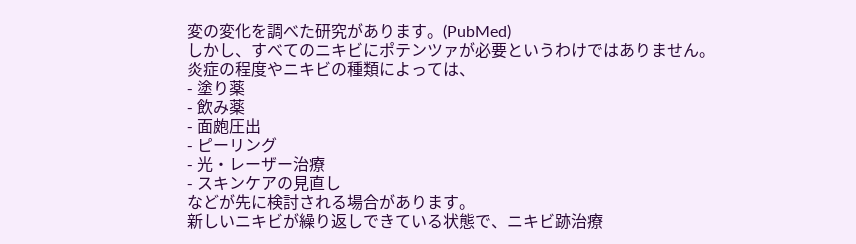変の変化を調べた研究があります。(PubMed)
しかし、すべてのニキビにポテンツァが必要というわけではありません。
炎症の程度やニキビの種類によっては、
- 塗り薬
- 飲み薬
- 面皰圧出
- ピーリング
- 光・レーザー治療
- スキンケアの見直し
などが先に検討される場合があります。
新しいニキビが繰り返しできている状態で、ニキビ跡治療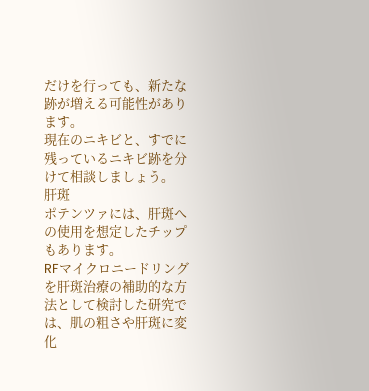だけを行っても、新たな跡が増える可能性があります。
現在のニキビと、すでに残っているニキビ跡を分けて相談しましょう。
肝斑
ポテンツァには、肝斑への使用を想定したチップもあります。
RFマイクロニードリングを肝斑治療の補助的な方法として検討した研究では、肌の粗さや肝斑に変化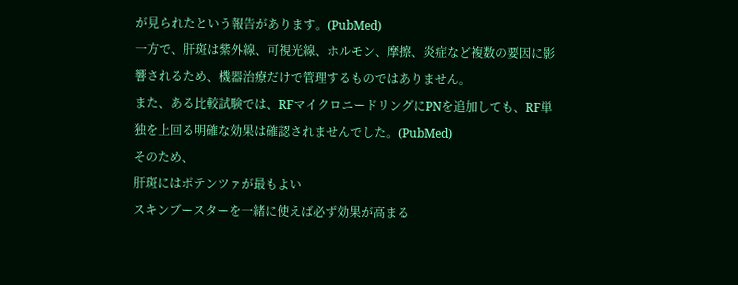が見られたという報告があります。(PubMed)
一方で、肝斑は紫外線、可視光線、ホルモン、摩擦、炎症など複数の要因に影響されるため、機器治療だけで管理するものではありません。
また、ある比較試験では、RFマイクロニードリングにPNを追加しても、RF単独を上回る明確な効果は確認されませんでした。(PubMed)
そのため、
肝斑にはポテンツァが最もよい
スキンブースターを一緒に使えば必ず効果が高まる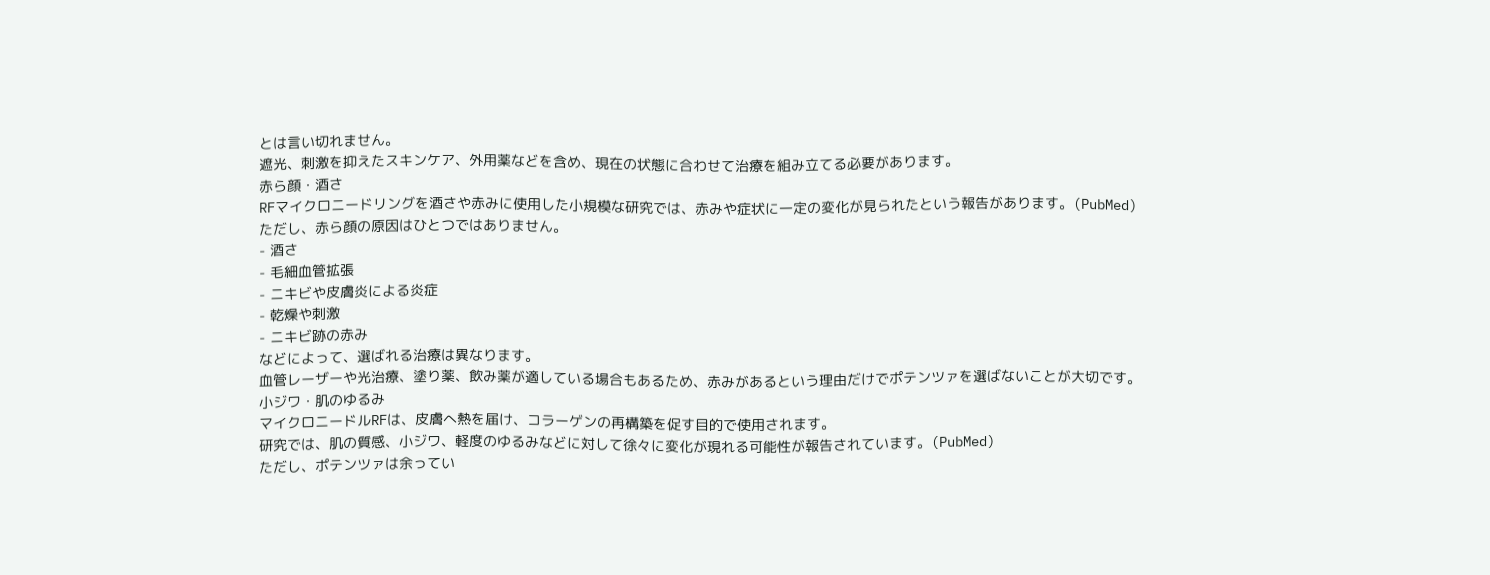とは言い切れません。
遮光、刺激を抑えたスキンケア、外用薬などを含め、現在の状態に合わせて治療を組み立てる必要があります。
赤ら顔・酒さ
RFマイクロニードリングを酒さや赤みに使用した小規模な研究では、赤みや症状に一定の変化が見られたという報告があります。(PubMed)
ただし、赤ら顔の原因はひとつではありません。
- 酒さ
- 毛細血管拡張
- ニキビや皮膚炎による炎症
- 乾燥や刺激
- ニキビ跡の赤み
などによって、選ばれる治療は異なります。
血管レーザーや光治療、塗り薬、飲み薬が適している場合もあるため、赤みがあるという理由だけでポテンツァを選ばないことが大切です。
小ジワ・肌のゆるみ
マイクロニードルRFは、皮膚へ熱を届け、コラーゲンの再構築を促す目的で使用されます。
研究では、肌の質感、小ジワ、軽度のゆるみなどに対して徐々に変化が現れる可能性が報告されています。(PubMed)
ただし、ポテンツァは余ってい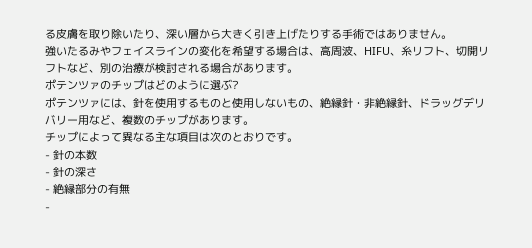る皮膚を取り除いたり、深い層から大きく引き上げたりする手術ではありません。
強いたるみやフェイスラインの変化を希望する場合は、高周波、HIFU、糸リフト、切開リフトなど、別の治療が検討される場合があります。
ポテンツァのチップはどのように選ぶ?
ポテンツァには、針を使用するものと使用しないもの、絶縁針・非絶縁針、ドラッグデリバリー用など、複数のチップがあります。
チップによって異なる主な項目は次のとおりです。
- 針の本数
- 針の深さ
- 絶縁部分の有無
-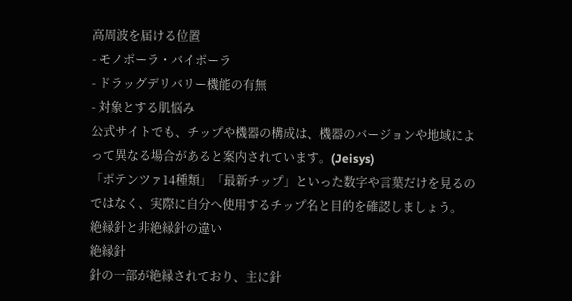高周波を届ける位置
- モノポーラ・バイポーラ
- ドラッグデリバリー機能の有無
- 対象とする肌悩み
公式サイトでも、チップや機器の構成は、機器のバージョンや地域によって異なる場合があると案内されています。(Jeisys)
「ポテンツァ14種類」「最新チップ」といった数字や言葉だけを見るのではなく、実際に自分へ使用するチップ名と目的を確認しましょう。
絶縁針と非絶縁針の違い
絶縁針
針の一部が絶縁されており、主に針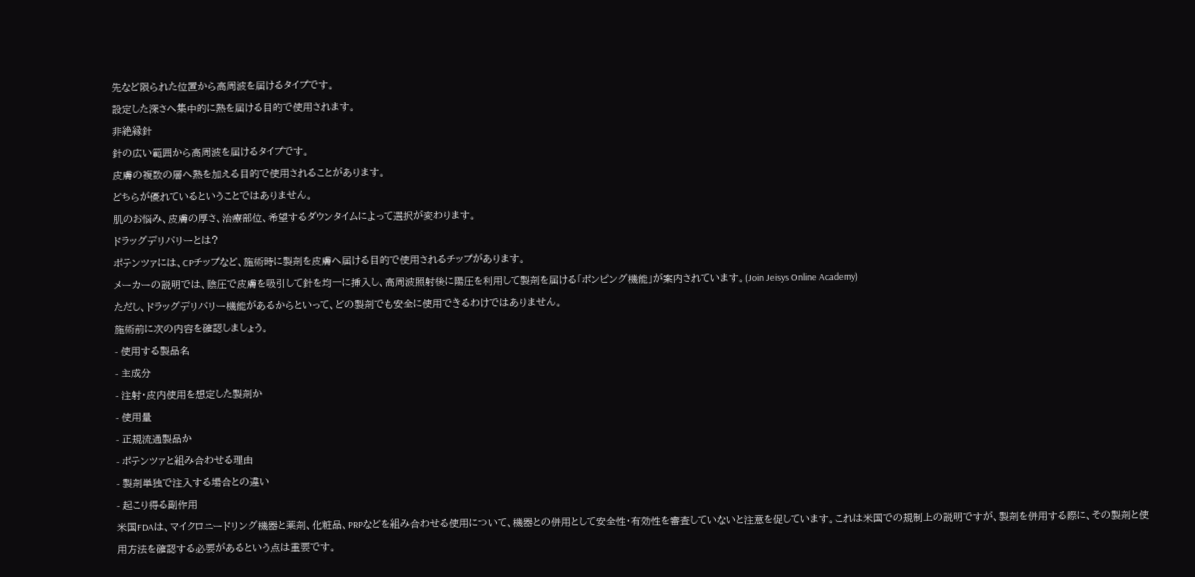先など限られた位置から高周波を届けるタイプです。
設定した深さへ集中的に熱を届ける目的で使用されます。
非絶縁針
針の広い範囲から高周波を届けるタイプです。
皮膚の複数の層へ熱を加える目的で使用されることがあります。
どちらが優れているということではありません。
肌のお悩み、皮膚の厚さ、治療部位、希望するダウンタイムによって選択が変わります。
ドラッグデリバリーとは?
ポテンツァには、CPチップなど、施術時に製剤を皮膚へ届ける目的で使用されるチップがあります。
メーカーの説明では、陰圧で皮膚を吸引して針を均一に挿入し、高周波照射後に陽圧を利用して製剤を届ける「ポンピング機能」が案内されています。(Join Jeisys Online Academy)
ただし、ドラッグデリバリー機能があるからといって、どの製剤でも安全に使用できるわけではありません。
施術前に次の内容を確認しましょう。
- 使用する製品名
- 主成分
- 注射・皮内使用を想定した製剤か
- 使用量
- 正規流通製品か
- ポテンツァと組み合わせる理由
- 製剤単独で注入する場合との違い
- 起こり得る副作用
米国FDAは、マイクロニードリング機器と薬剤、化粧品、PRPなどを組み合わせる使用について、機器との併用として安全性・有効性を審査していないと注意を促しています。これは米国での規制上の説明ですが、製剤を併用する際に、その製剤と使用方法を確認する必要があるという点は重要です。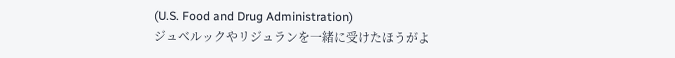(U.S. Food and Drug Administration)
ジュベルックやリジュランを一緒に受けたほうがよ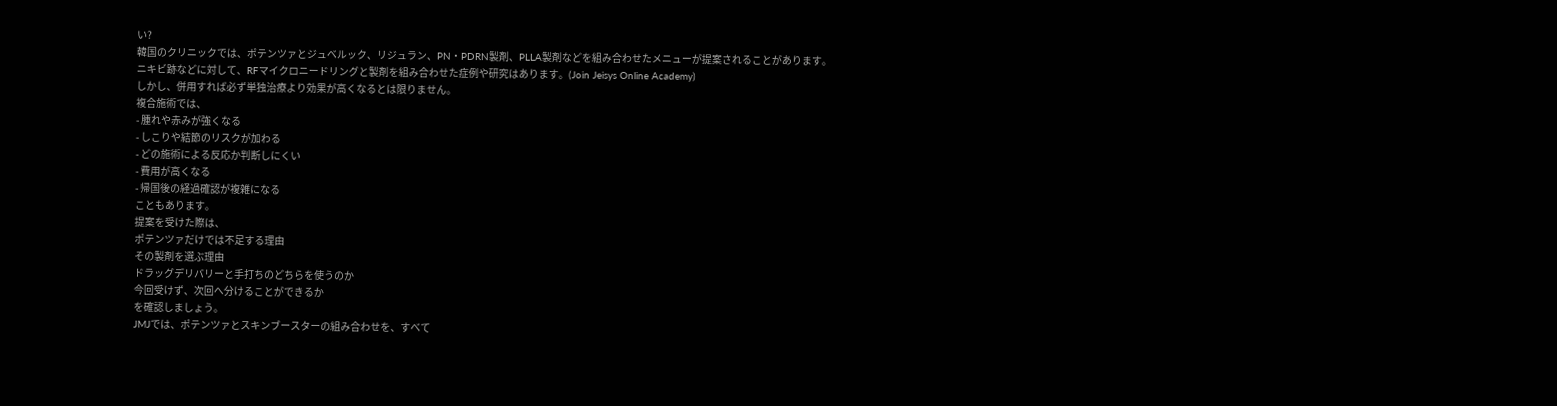い?
韓国のクリニックでは、ポテンツァとジュベルック、リジュラン、PN・PDRN製剤、PLLA製剤などを組み合わせたメニューが提案されることがあります。
ニキビ跡などに対して、RFマイクロニードリングと製剤を組み合わせた症例や研究はあります。(Join Jeisys Online Academy)
しかし、併用すれば必ず単独治療より効果が高くなるとは限りません。
複合施術では、
- 腫れや赤みが強くなる
- しこりや結節のリスクが加わる
- どの施術による反応か判断しにくい
- 費用が高くなる
- 帰国後の経過確認が複雑になる
こともあります。
提案を受けた際は、
ポテンツァだけでは不足する理由
その製剤を選ぶ理由
ドラッグデリバリーと手打ちのどちらを使うのか
今回受けず、次回へ分けることができるか
を確認しましょう。
JMJでは、ポテンツァとスキンブースターの組み合わせを、すべて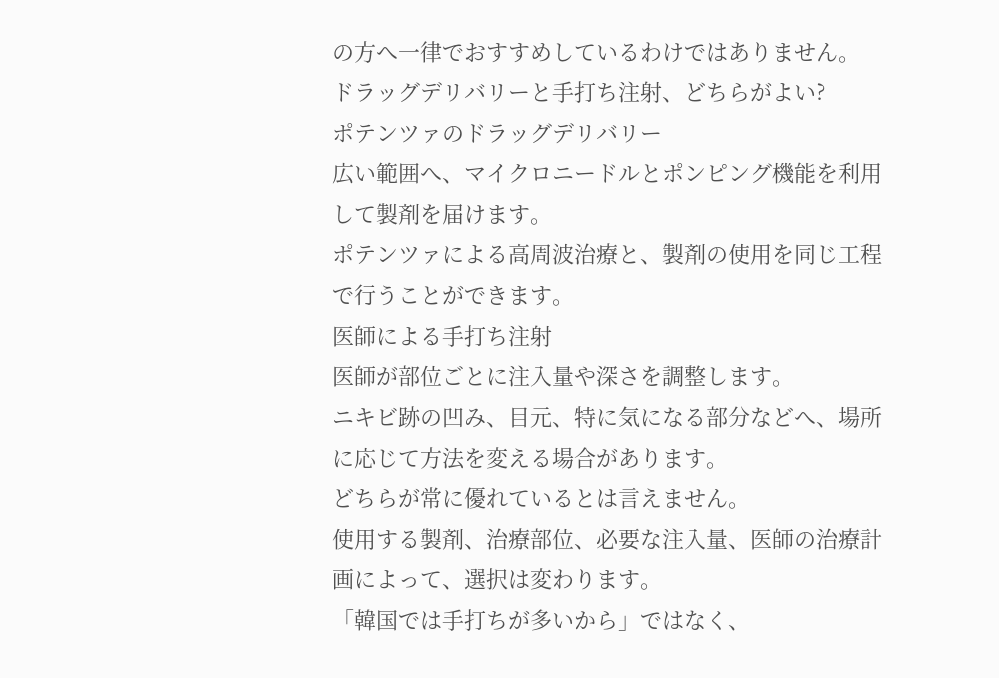の方へ一律でおすすめしているわけではありません。
ドラッグデリバリーと手打ち注射、どちらがよい?
ポテンツァのドラッグデリバリー
広い範囲へ、マイクロニードルとポンピング機能を利用して製剤を届けます。
ポテンツァによる高周波治療と、製剤の使用を同じ工程で行うことができます。
医師による手打ち注射
医師が部位ごとに注入量や深さを調整します。
ニキビ跡の凹み、目元、特に気になる部分などへ、場所に応じて方法を変える場合があります。
どちらが常に優れているとは言えません。
使用する製剤、治療部位、必要な注入量、医師の治療計画によって、選択は変わります。
「韓国では手打ちが多いから」ではなく、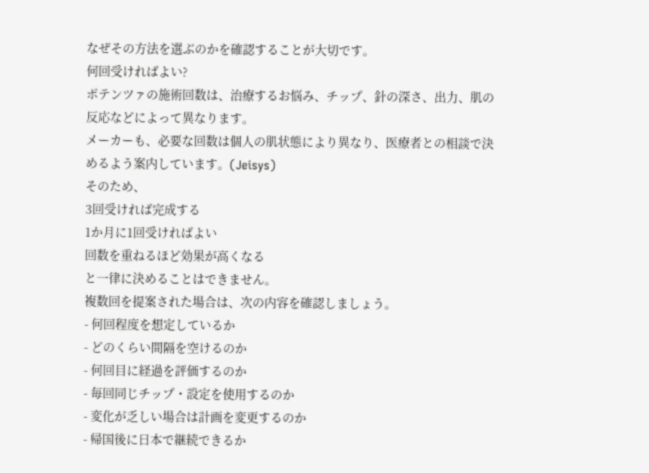なぜその方法を選ぶのかを確認することが大切です。
何回受ければよい?
ポテンツァの施術回数は、治療するお悩み、チップ、針の深さ、出力、肌の反応などによって異なります。
メーカーも、必要な回数は個人の肌状態により異なり、医療者との相談で決めるよう案内しています。(Jeisys)
そのため、
3回受ければ完成する
1か月に1回受ければよい
回数を重ねるほど効果が高くなる
と一律に決めることはできません。
複数回を提案された場合は、次の内容を確認しましょう。
- 何回程度を想定しているか
- どのくらい間隔を空けるのか
- 何回目に経過を評価するのか
- 毎回同じチップ・設定を使用するのか
- 変化が乏しい場合は計画を変更するのか
- 帰国後に日本で継続できるか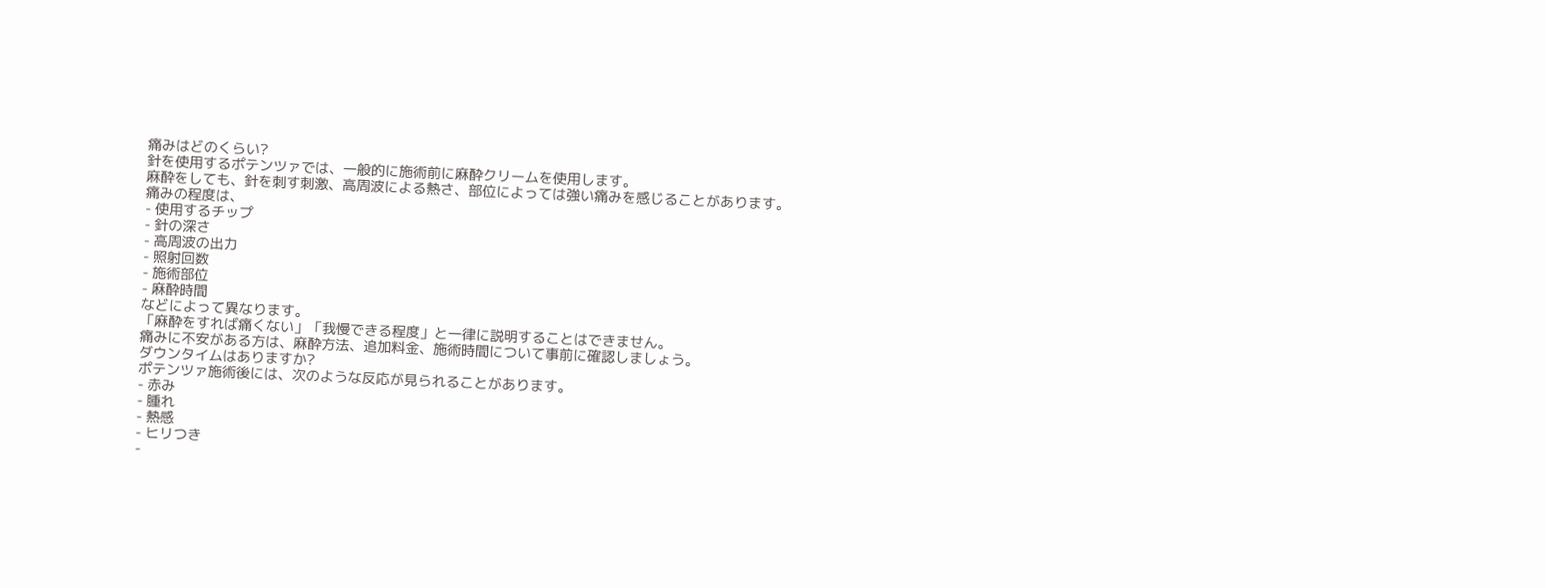痛みはどのくらい?
針を使用するポテンツァでは、一般的に施術前に麻酔クリームを使用します。
麻酔をしても、針を刺す刺激、高周波による熱さ、部位によっては強い痛みを感じることがあります。
痛みの程度は、
- 使用するチップ
- 針の深さ
- 高周波の出力
- 照射回数
- 施術部位
- 麻酔時間
などによって異なります。
「麻酔をすれば痛くない」「我慢できる程度」と一律に説明することはできません。
痛みに不安がある方は、麻酔方法、追加料金、施術時間について事前に確認しましょう。
ダウンタイムはありますか?
ポテンツァ施術後には、次のような反応が見られることがあります。
- 赤み
- 腫れ
- 熱感
- ヒリつき
-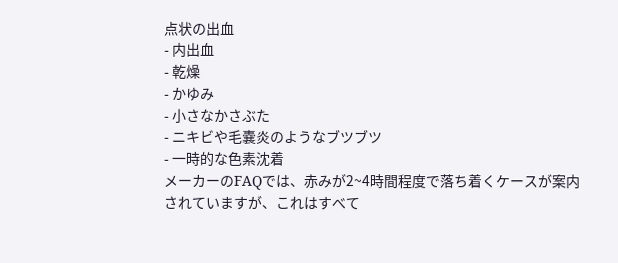点状の出血
- 内出血
- 乾燥
- かゆみ
- 小さなかさぶた
- ニキビや毛嚢炎のようなブツブツ
- 一時的な色素沈着
メーカーのFAQでは、赤みが2~4時間程度で落ち着くケースが案内されていますが、これはすべて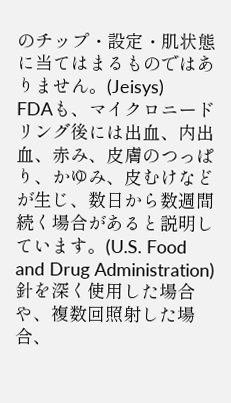のチップ・設定・肌状態に当てはまるものではありません。(Jeisys)
FDAも、マイクロニードリング後には出血、内出血、赤み、皮膚のつっぱり、かゆみ、皮むけなどが生じ、数日から数週間続く場合があると説明しています。(U.S. Food and Drug Administration)
針を深く使用した場合や、複数回照射した場合、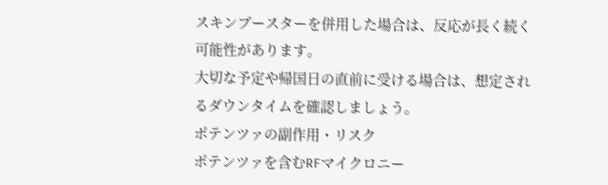スキンブースターを併用した場合は、反応が長く続く可能性があります。
大切な予定や帰国日の直前に受ける場合は、想定されるダウンタイムを確認しましょう。
ポテンツァの副作用・リスク
ポテンツァを含むRFマイクロニー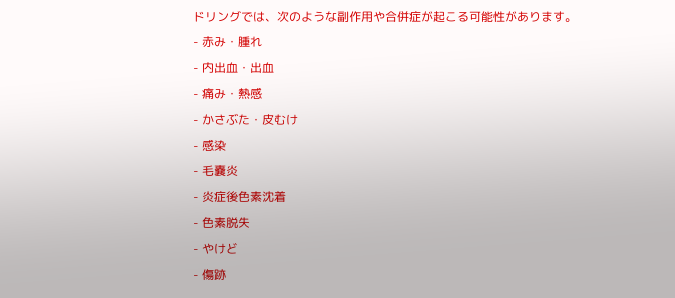ドリングでは、次のような副作用や合併症が起こる可能性があります。
- 赤み・腫れ
- 内出血・出血
- 痛み・熱感
- かさぶた・皮むけ
- 感染
- 毛嚢炎
- 炎症後色素沈着
- 色素脱失
- やけど
- 傷跡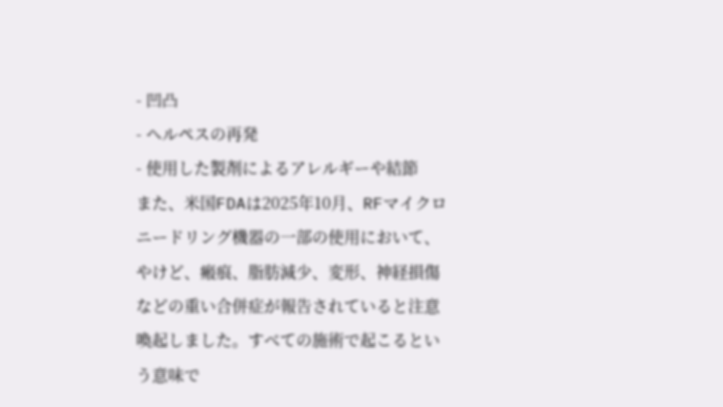- 凹凸
- ヘルペスの再発
- 使用した製剤によるアレルギーや結節
また、米国FDAは2025年10月、RFマイクロニードリング機器の一部の使用において、やけど、瘢痕、脂肪減少、変形、神経損傷などの重い合併症が報告されていると注意喚起しました。すべての施術で起こるという意味で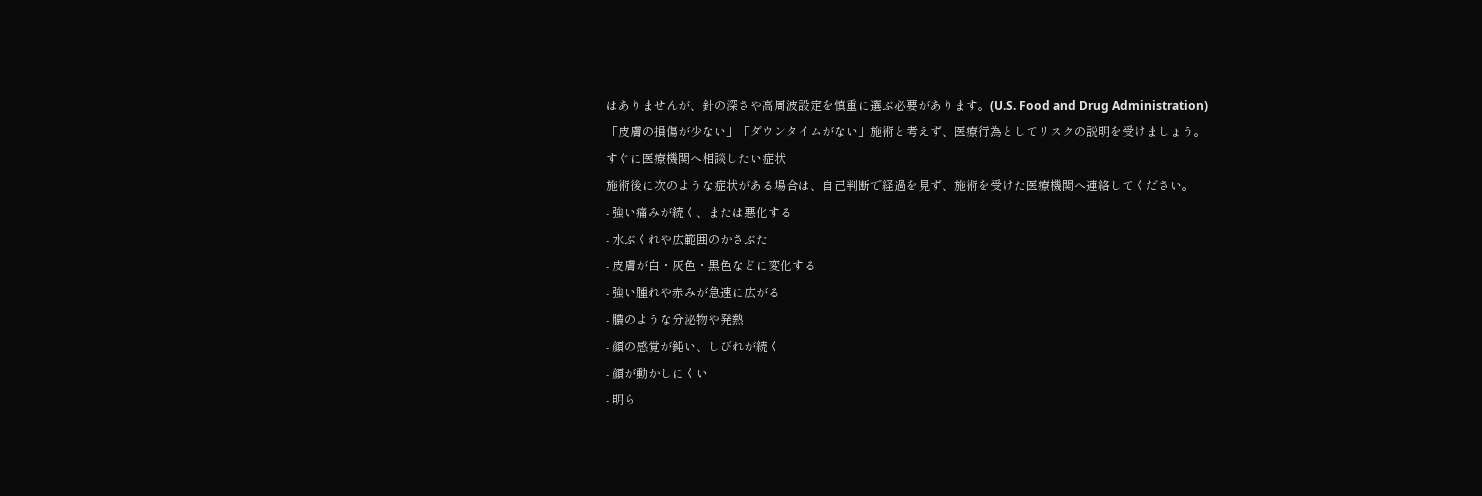はありませんが、針の深さや高周波設定を慎重に選ぶ必要があります。(U.S. Food and Drug Administration)
「皮膚の損傷が少ない」「ダウンタイムがない」施術と考えず、医療行為としてリスクの説明を受けましょう。
すぐに医療機関へ相談したい症状
施術後に次のような症状がある場合は、自己判断で経過を見ず、施術を受けた医療機関へ連絡してください。
- 強い痛みが続く、または悪化する
- 水ぶくれや広範囲のかさぶた
- 皮膚が白・灰色・黒色などに変化する
- 強い腫れや赤みが急速に広がる
- 膿のような分泌物や発熱
- 顔の感覚が鈍い、しびれが続く
- 顔が動かしにくい
- 明ら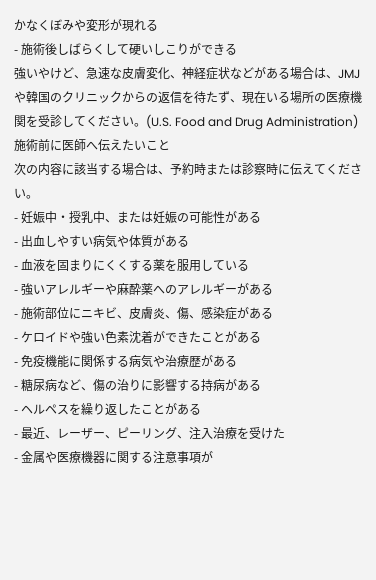かなくぼみや変形が現れる
- 施術後しばらくして硬いしこりができる
強いやけど、急速な皮膚変化、神経症状などがある場合は、JMJや韓国のクリニックからの返信を待たず、現在いる場所の医療機関を受診してください。(U.S. Food and Drug Administration)
施術前に医師へ伝えたいこと
次の内容に該当する場合は、予約時または診察時に伝えてください。
- 妊娠中・授乳中、または妊娠の可能性がある
- 出血しやすい病気や体質がある
- 血液を固まりにくくする薬を服用している
- 強いアレルギーや麻酔薬へのアレルギーがある
- 施術部位にニキビ、皮膚炎、傷、感染症がある
- ケロイドや強い色素沈着ができたことがある
- 免疫機能に関係する病気や治療歴がある
- 糖尿病など、傷の治りに影響する持病がある
- ヘルペスを繰り返したことがある
- 最近、レーザー、ピーリング、注入治療を受けた
- 金属や医療機器に関する注意事項が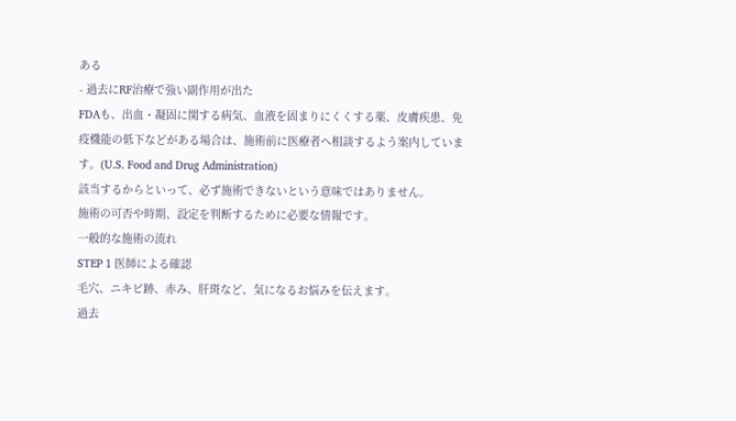ある
- 過去にRF治療で強い副作用が出た
FDAも、出血・凝固に関する病気、血液を固まりにくくする薬、皮膚疾患、免疫機能の低下などがある場合は、施術前に医療者へ相談するよう案内しています。(U.S. Food and Drug Administration)
該当するからといって、必ず施術できないという意味ではありません。
施術の可否や時期、設定を判断するために必要な情報です。
一般的な施術の流れ
STEP 1 医師による確認
毛穴、ニキビ跡、赤み、肝斑など、気になるお悩みを伝えます。
過去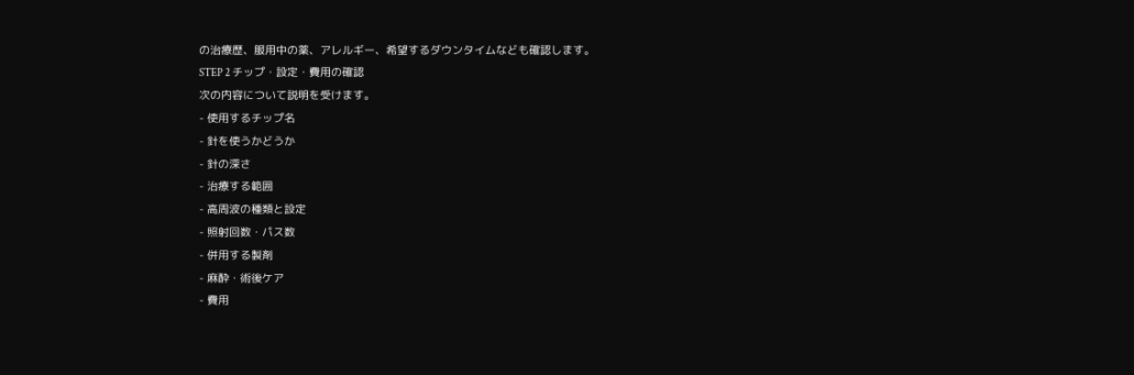の治療歴、服用中の薬、アレルギー、希望するダウンタイムなども確認します。
STEP 2 チップ・設定・費用の確認
次の内容について説明を受けます。
- 使用するチップ名
- 針を使うかどうか
- 針の深さ
- 治療する範囲
- 高周波の種類と設定
- 照射回数・パス数
- 併用する製剤
- 麻酔・術後ケア
- 費用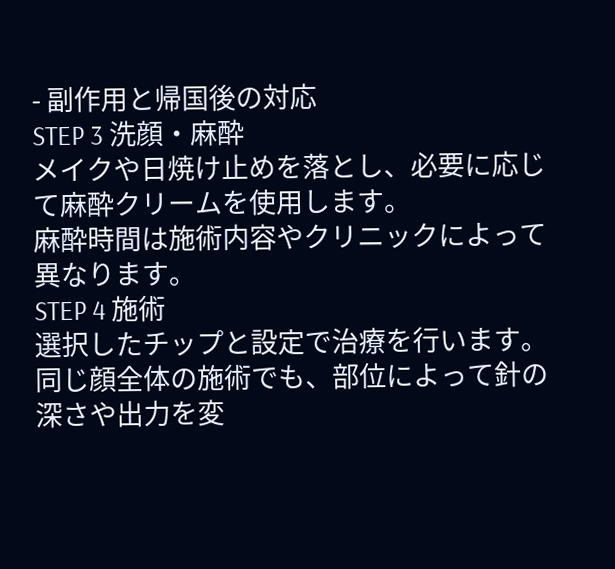- 副作用と帰国後の対応
STEP 3 洗顔・麻酔
メイクや日焼け止めを落とし、必要に応じて麻酔クリームを使用します。
麻酔時間は施術内容やクリニックによって異なります。
STEP 4 施術
選択したチップと設定で治療を行います。
同じ顔全体の施術でも、部位によって針の深さや出力を変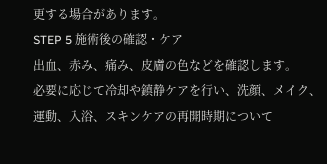更する場合があります。
STEP 5 施術後の確認・ケア
出血、赤み、痛み、皮膚の色などを確認します。
必要に応じて冷却や鎮静ケアを行い、洗顔、メイク、運動、入浴、スキンケアの再開時期について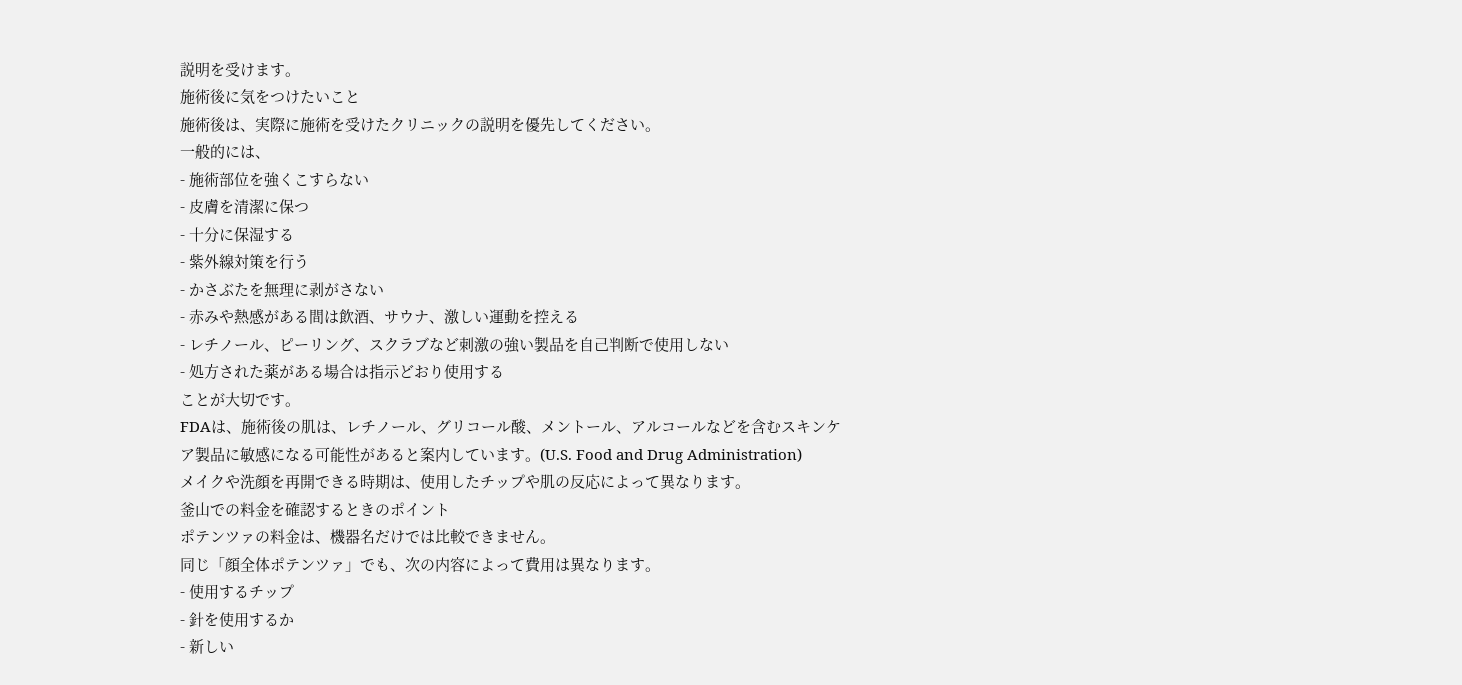説明を受けます。
施術後に気をつけたいこと
施術後は、実際に施術を受けたクリニックの説明を優先してください。
一般的には、
- 施術部位を強くこすらない
- 皮膚を清潔に保つ
- 十分に保湿する
- 紫外線対策を行う
- かさぶたを無理に剥がさない
- 赤みや熱感がある間は飲酒、サウナ、激しい運動を控える
- レチノール、ピーリング、スクラブなど刺激の強い製品を自己判断で使用しない
- 処方された薬がある場合は指示どおり使用する
ことが大切です。
FDAは、施術後の肌は、レチノール、グリコール酸、メントール、アルコールなどを含むスキンケア製品に敏感になる可能性があると案内しています。(U.S. Food and Drug Administration)
メイクや洗顔を再開できる時期は、使用したチップや肌の反応によって異なります。
釜山での料金を確認するときのポイント
ポテンツァの料金は、機器名だけでは比較できません。
同じ「顔全体ポテンツァ」でも、次の内容によって費用は異なります。
- 使用するチップ
- 針を使用するか
- 新しい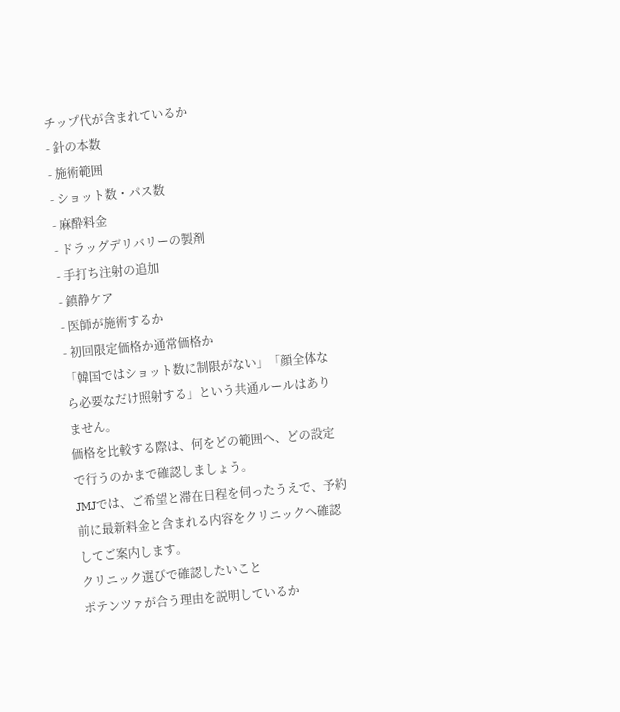チップ代が含まれているか
- 針の本数
- 施術範囲
- ショット数・パス数
- 麻酔料金
- ドラッグデリバリーの製剤
- 手打ち注射の追加
- 鎮静ケア
- 医師が施術するか
- 初回限定価格か通常価格か
「韓国ではショット数に制限がない」「顔全体なら必要なだけ照射する」という共通ルールはありません。
価格を比較する際は、何をどの範囲へ、どの設定で行うのかまで確認しましょう。
JMJでは、ご希望と滞在日程を伺ったうえで、予約前に最新料金と含まれる内容をクリニックへ確認してご案内します。
クリニック選びで確認したいこと
ポテンツァが合う理由を説明しているか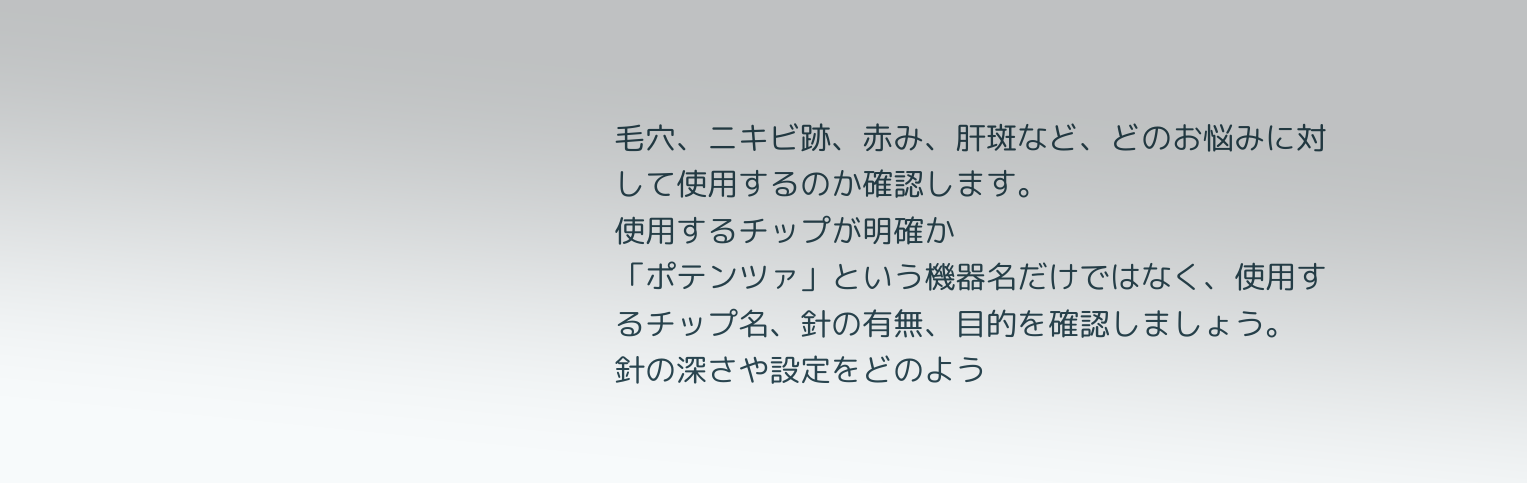毛穴、ニキビ跡、赤み、肝斑など、どのお悩みに対して使用するのか確認します。
使用するチップが明確か
「ポテンツァ」という機器名だけではなく、使用するチップ名、針の有無、目的を確認しましょう。
針の深さや設定をどのよう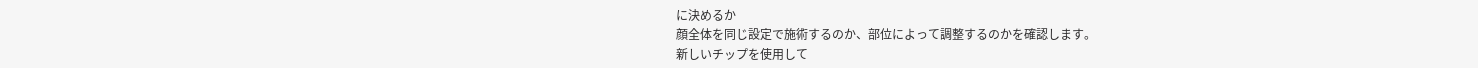に決めるか
顔全体を同じ設定で施術するのか、部位によって調整するのかを確認します。
新しいチップを使用して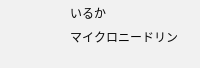いるか
マイクロニードリン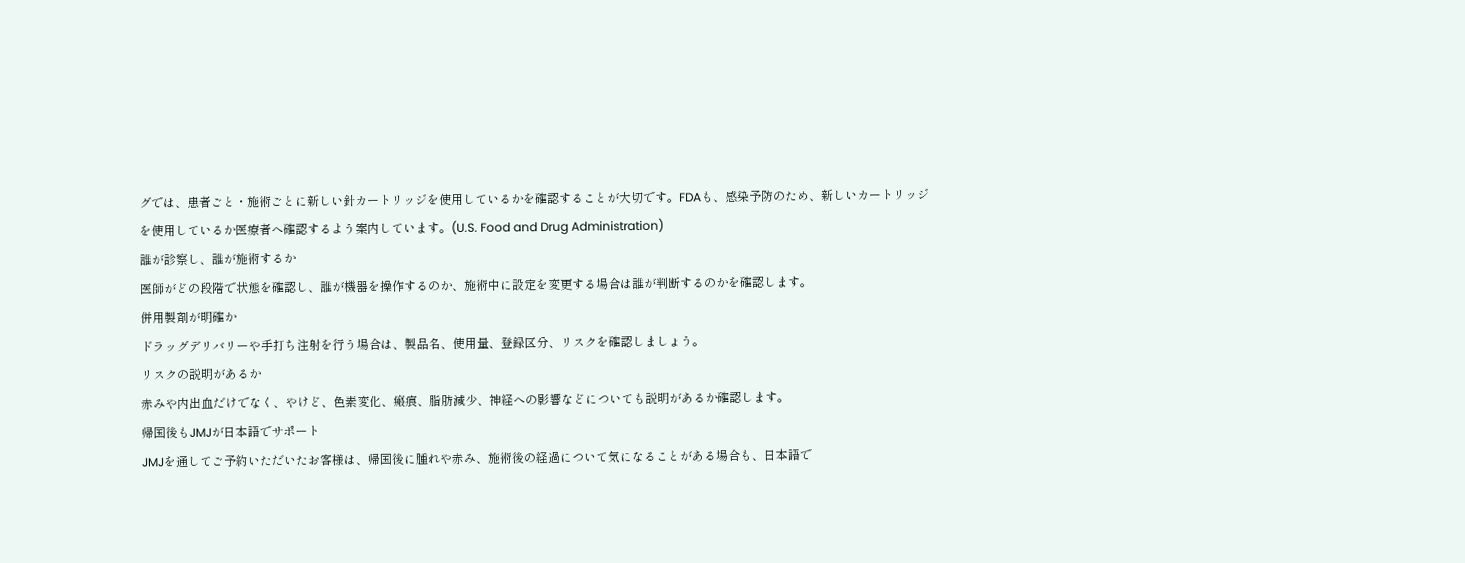グでは、患者ごと・施術ごとに新しい針カートリッジを使用しているかを確認することが大切です。FDAも、感染予防のため、新しいカートリッジを使用しているか医療者へ確認するよう案内しています。(U.S. Food and Drug Administration)
誰が診察し、誰が施術するか
医師がどの段階で状態を確認し、誰が機器を操作するのか、施術中に設定を変更する場合は誰が判断するのかを確認します。
併用製剤が明確か
ドラッグデリバリーや手打ち注射を行う場合は、製品名、使用量、登録区分、リスクを確認しましょう。
リスクの説明があるか
赤みや内出血だけでなく、やけど、色素変化、瘢痕、脂肪減少、神経への影響などについても説明があるか確認します。
帰国後もJMJが日本語でサポート
JMJを通してご予約いただいたお客様は、帰国後に腫れや赤み、施術後の経過について気になることがある場合も、日本語で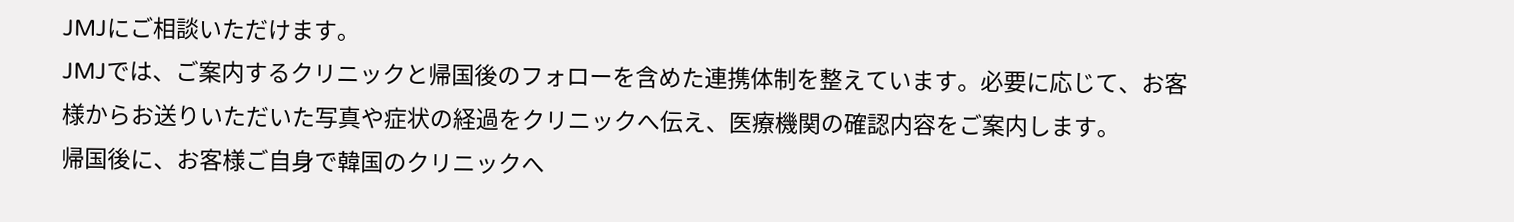JMJにご相談いただけます。
JMJでは、ご案内するクリニックと帰国後のフォローを含めた連携体制を整えています。必要に応じて、お客様からお送りいただいた写真や症状の経過をクリニックへ伝え、医療機関の確認内容をご案内します。
帰国後に、お客様ご自身で韓国のクリニックへ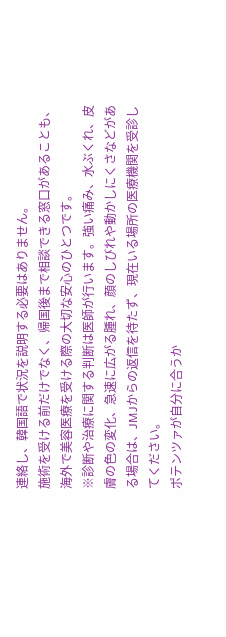連絡し、韓国語で状況を説明する必要はありません。
施術を受ける前だけでなく、帰国後まで相談できる窓口があることも、海外で美容医療を受ける際の大切な安心のひとつです。
※診断や治療に関する判断は医師が行います。強い痛み、水ぶくれ、皮膚の色の変化、急速に広がる腫れ、顔のしびれや動かしにくさなどがある場合は、JMJからの返信を待たず、現在いる場所の医療機関を受診してください。
ポテンツァが自分に合うか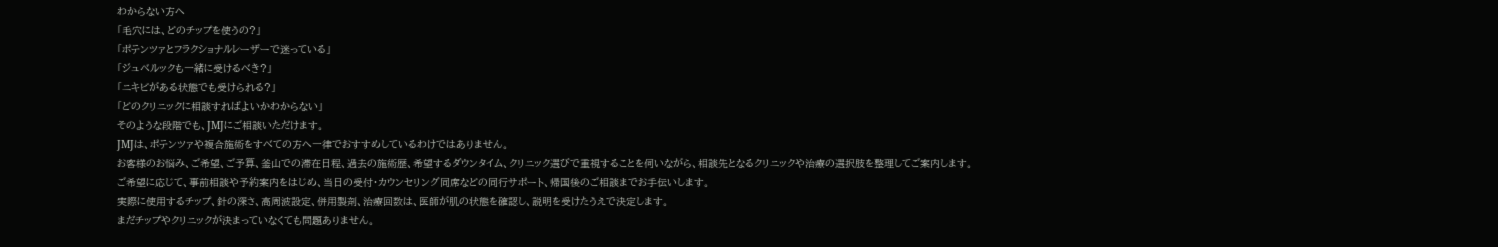わからない方へ
「毛穴には、どのチップを使うの?」
「ポテンツァとフラクショナルレーザーで迷っている」
「ジュベルックも一緒に受けるべき?」
「ニキビがある状態でも受けられる?」
「どのクリニックに相談すればよいかわからない」
そのような段階でも、JMJにご相談いただけます。
JMJは、ポテンツァや複合施術をすべての方へ一律でおすすめしているわけではありません。
お客様のお悩み、ご希望、ご予算、釜山での滞在日程、過去の施術歴、希望するダウンタイム、クリニック選びで重視することを伺いながら、相談先となるクリニックや治療の選択肢を整理してご案内します。
ご希望に応じて、事前相談や予約案内をはじめ、当日の受付・カウンセリング同席などの同行サポート、帰国後のご相談までお手伝いします。
実際に使用するチップ、針の深さ、高周波設定、併用製剤、治療回数は、医師が肌の状態を確認し、説明を受けたうえで決定します。
まだチップやクリニックが決まっていなくても問題ありません。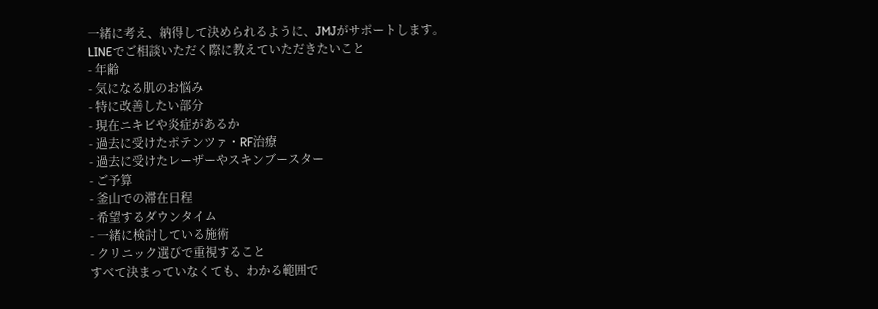一緒に考え、納得して決められるように、JMJがサポートします。
LINEでご相談いただく際に教えていただきたいこと
- 年齢
- 気になる肌のお悩み
- 特に改善したい部分
- 現在ニキビや炎症があるか
- 過去に受けたポテンツァ・RF治療
- 過去に受けたレーザーやスキンブースター
- ご予算
- 釜山での滞在日程
- 希望するダウンタイム
- 一緒に検討している施術
- クリニック選びで重視すること
すべて決まっていなくても、わかる範囲で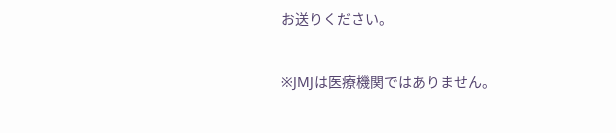お送りください。

※JMJは医療機関ではありません。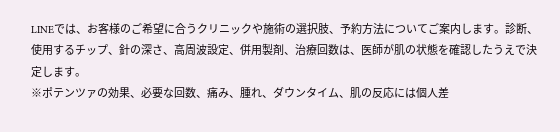LINEでは、お客様のご希望に合うクリニックや施術の選択肢、予約方法についてご案内します。診断、使用するチップ、針の深さ、高周波設定、併用製剤、治療回数は、医師が肌の状態を確認したうえで決定します。
※ポテンツァの効果、必要な回数、痛み、腫れ、ダウンタイム、肌の反応には個人差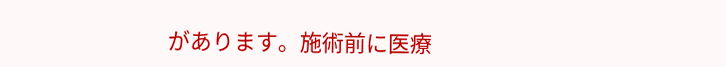があります。施術前に医療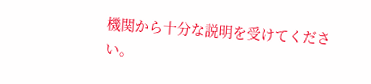機関から十分な説明を受けてください。